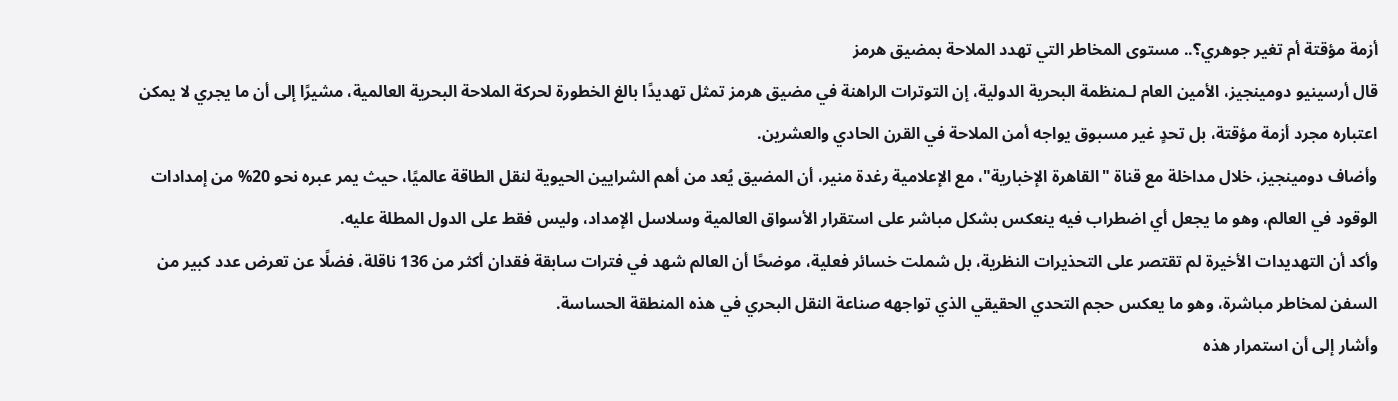أزمة مؤقتة أم تغير جوهري؟.. مستوى المخاطر التي تهدد الملاحة بمضيق هرمز
قال أرسينيو دومينجيز، الأمين العام لـمنظمة البحرية الدولية، إن التوترات الراهنة في مضيق هرمز تمثل تهديدًا بالغ الخطورة لحركة الملاحة البحرية العالمية، مشيرًا إلى أن ما يجري لا يمكن اعتباره مجرد أزمة مؤقتة، بل تحدٍ غير مسبوق يواجه أمن الملاحة في القرن الحادي والعشرين.
وأضاف دومينجيز، خلال مداخلة مع قناة "القاهرة الإخبارية"، مع الإعلامية رغدة منير، أن المضيق يُعد من أهم الشرايين الحيوية لنقل الطاقة عالميًا، حيث يمر عبره نحو 20% من إمدادات الوقود في العالم، وهو ما يجعل أي اضطراب فيه ينعكس بشكل مباشر على استقرار الأسواق العالمية وسلاسل الإمداد، وليس فقط على الدول المطلة عليه.
وأكد أن التهديدات الأخيرة لم تقتصر على التحذيرات النظرية، بل شملت خسائر فعلية، موضحًا أن العالم شهد في فترات سابقة فقدان أكثر من 136 ناقلة، فضلًا عن تعرض عدد كبير من السفن لمخاطر مباشرة، وهو ما يعكس حجم التحدي الحقيقي الذي تواجهه صناعة النقل البحري في هذه المنطقة الحساسة.
وأشار إلى أن استمرار هذه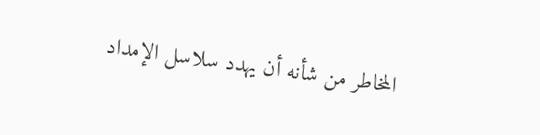المخاطر من شأنه أن يهدد سلاسل الإمداد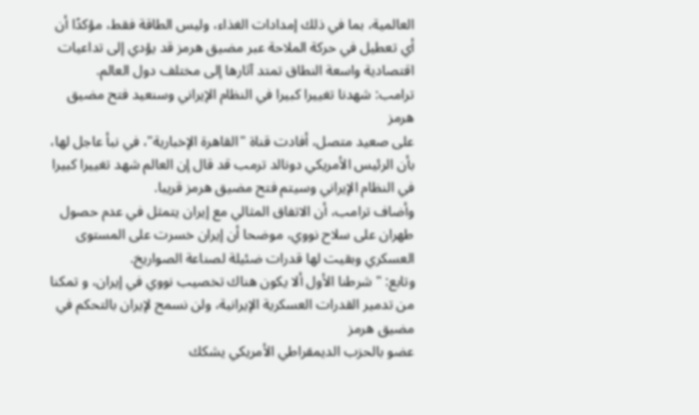العالمية، بما في ذلك إمدادات الغذاء، وليس الطاقة فقط، مؤكدًا أن أي تعطيل في حركة الملاحة عبر مضيق هرمز قد يؤدي إلى تداعيات اقتصادية واسعة النطاق تمتد آثارها إلى مختلف دول العالم.
ترامب: شهدنا تغييرا كبيرا في النظام الإيراني وسنعيد فتح مضيق هرمز
على صعيد متصل، أفادت قناة "القاهرة الإخبارية"، في نبأ عاجل لها، بأن الرئيس الأمريكي دونالد ترمب قد قال إن العالم شهد تغييرا كبيرا في النظام الإيراني وسيتم فتح مضيق هرمز قريبا.
وأضاف ترامب، أن الاتفاق المثالي مع إيران يتمثل في عدم حصول طهران على سلاح نووي، موضحا أن إيران خسرت على المستوى العسكري وبقيت لها قدرات ضئيلة لصناعة الصواريخ.
وتابع: " شرطنا الأول ألا يكون هناك تخصيب نووي في إيران، و تمكنا من تدمير القدرات العسكرية الإيرانية، ولن نسمح لإيران بالتحكم في مضيق هرمز
عضو بالحزب الديمقراطي الأمريكي يشكك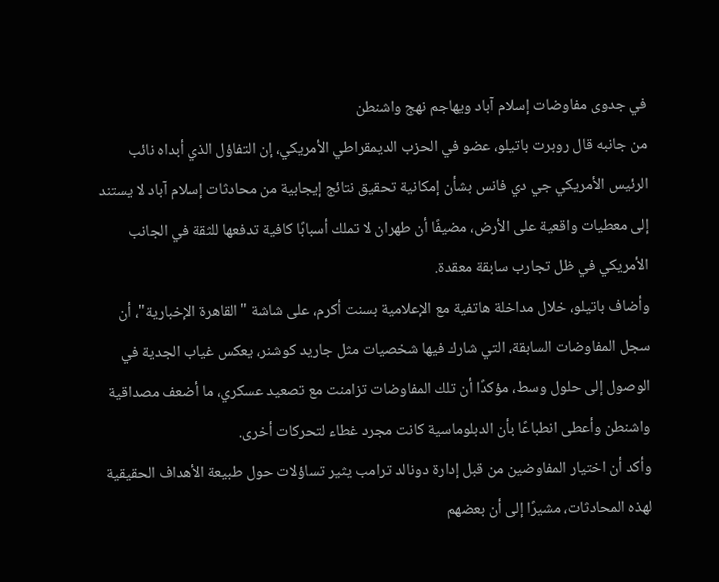في جدوى مفاوضات إسلام آباد ويهاجم نهج واشنطن
من جانبه قال روبرت باتيلو، عضو في الحزب الديمقراطي الأمريكي، إن التفاؤل الذي أبداه نائب الرئيس الأمريكي جي دي فانس بشأن إمكانية تحقيق نتائج إيجابية من محادثات إسلام آباد لا يستند إلى معطيات واقعية على الأرض، مضيفًا أن طهران لا تملك أسبابًا كافية تدفعها للثقة في الجانب الأمريكي في ظل تجارب سابقة معقدة.
وأضاف باتيلو، خلال مداخلة هاتفية مع الإعلامية بسنت أكرم، على شاشة "القاهرة الإخبارية"، أن سجل المفاوضات السابقة، التي شارك فيها شخصيات مثل جاريد كوشنر، يعكس غياب الجدية في الوصول إلى حلول وسط، مؤكدًا أن تلك المفاوضات تزامنت مع تصعيد عسكري، ما أضعف مصداقية واشنطن وأعطى انطباعًا بأن الدبلوماسية كانت مجرد غطاء لتحركات أخرى.
وأكد أن اختيار المفاوضين من قبل إدارة دونالد ترامب يثير تساؤلات حول طبيعة الأهداف الحقيقية لهذه المحادثات، مشيرًا إلى أن بعضهم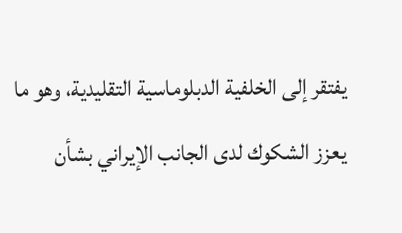يفتقر إلى الخلفية الدبلوماسية التقليدية، وهو ما يعزز الشكوك لدى الجانب الإيراني بشأن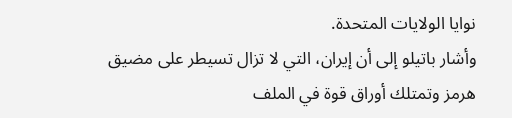نوايا الولايات المتحدة.
وأشار باتيلو إلى أن إيران، التي لا تزال تسيطر على مضيق هرمز وتمتلك أوراق قوة في الملف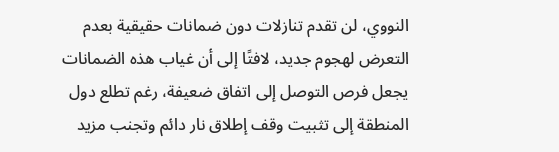النووي، لن تقدم تنازلات دون ضمانات حقيقية بعدم التعرض لهجوم جديد، لافتًا إلى أن غياب هذه الضمانات يجعل فرص التوصل إلى اتفاق ضعيفة، رغم تطلع دول المنطقة إلى تثبيت وقف إطلاق نار دائم وتجنب مزيد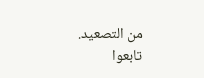من التصعيد.
تابعوا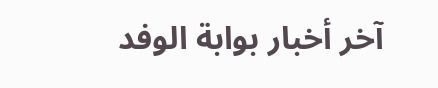آخر أخبار بوابة الوفد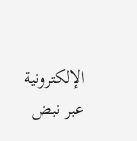الإلكترونية عبر نبض